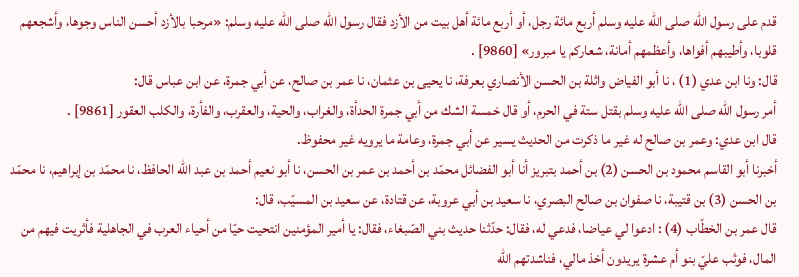قدم على رسول الله صلى الله عليه وسلم أربع مائة رجل، أو أربع مائة أهل بيت من الأزد فقال رسول الله صلى الله عليه وسلم: «مرحبا بالأزد أحسن الناس وجوها، وأشجعهم قلوبا، وأطيبهم أفواها، وأعظمهم أمانة، شعاركم يا مبرور» [9860] .
قال: ونا ابن عدي (1) ، نا أبو الفياض واثلة بن الحسن الأنصاري بعرفة، نا يحيى بن عثمان، نا عمر بن صالح، عن أبي جمرة، عن ابن عباس قال:
أمر رسول الله صلى الله عليه وسلم بقتل ستة في الحرم، أو قال خمسة الشك من أبي جمرة الحدأة، والغراب، والحية، والعقرب، والفأرة، والكلب العقور [9861] .
قال ابن عدي: وعمر بن صالح له غير ما ذكرت من الحديث يسير عن أبي جمرة، وعامة ما يرويه غير محفوظ.
أخبرنا أبو القاسم محمود بن الحسن (2) بن أحمد بتبريز أنا أبو الفضائل محمّد بن أحمد بن عمر بن الحسن، نا أبو نعيم أحمد بن عبد الله الحافظ، نا محمّد بن إبراهيم، نا محمّد بن الحسن (3) بن قتيبة، نا صفوان بن صالح البصري، نا سعيد بن أبي عروبة، عن قتادة، عن سعيد بن المسيّب، قال:
قال عمر بن الخطّاب (4) : ادعوا لي عياضا، فدعي له، فقال: حدّثنا حديث بني الصّبغاء، فقال: يا أمير المؤمنين انتحيت حيّا من أحياء العرب في الجاهلية فأثريت فيهم من المال، فوثب عليّ بنو أم عشرة يريدون أخذ مالي، فناشدتهم الله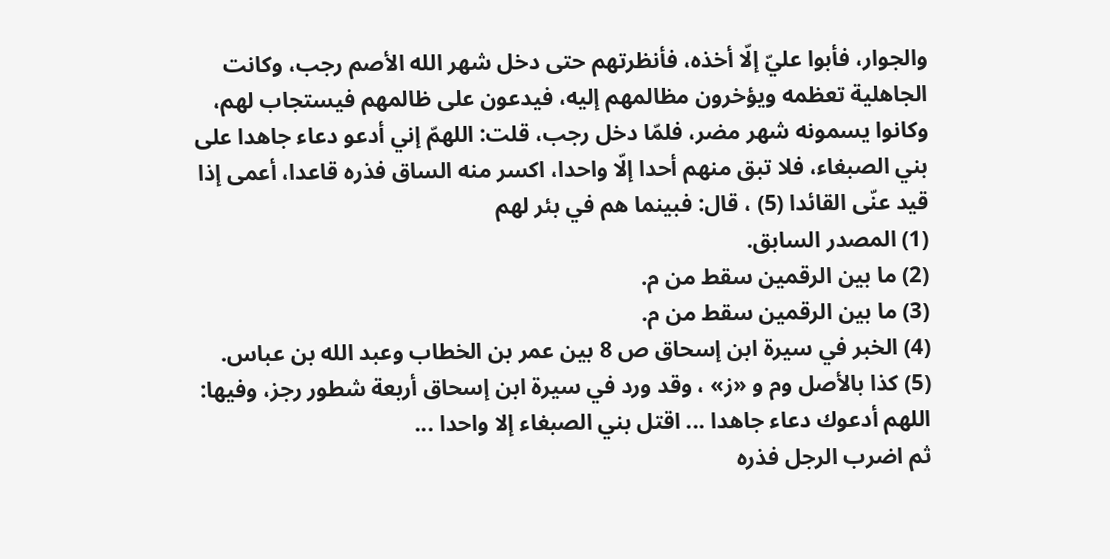والجوار، فأبوا عليّ إلّا أخذه، فأنظرتهم حتى دخل شهر الله الأصم رجب، وكانت الجاهلية تعظمه ويؤخرون مظالمهم إليه، فيدعون على ظالمهم فيستجاب لهم، وكانوا يسمونه شهر مضر، فلمّا دخل رجب، قلت: اللهمّ إني أدعو دعاء جاهدا على بني الصبغاء، فلا تبق منهم أحدا إلّا واحدا، اكسر منه الساق فذره قاعدا، أعمى إذا قيد عنّى القائدا (5) ، قال: فبينما هم في بئر لهم
(1) المصدر السابق.
(2) ما بين الرقمين سقط من م.
(3) ما بين الرقمين سقط من م.
(4) الخبر في سيرة ابن إسحاق ص 8 بين عمر بن الخطاب وعبد الله بن عباس.
(5) كذا بالأصل وم و «ز» ، وقد ورد في سيرة ابن إسحاق أربعة شطور رجز، وفيها:
اللهم أدعوك دعاء جاهدا ... اقتل بني الصبغاء إلا واحدا ...
ثم اضرب الرجل فذره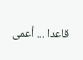قاعدا ... أعمى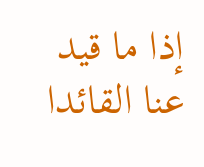إذا ما قيد عنا القائدا